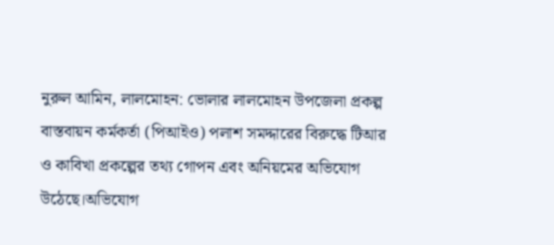নুরুল আমিন, লালমোহন: ভোলার লালমোহন উপজেলা প্রকল্প বাস্তবায়ন কর্মকর্তা (পিআইও) পলাশ সমদ্দারের বিরুদ্ধে টিআর ও কাবিখা প্রকল্পের তথ্য গোপন এবং অনিয়মের অভিযোগ উঠেছে।অভিযোগ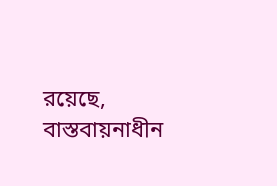রয়েছে, বাস্তবায়নাধীন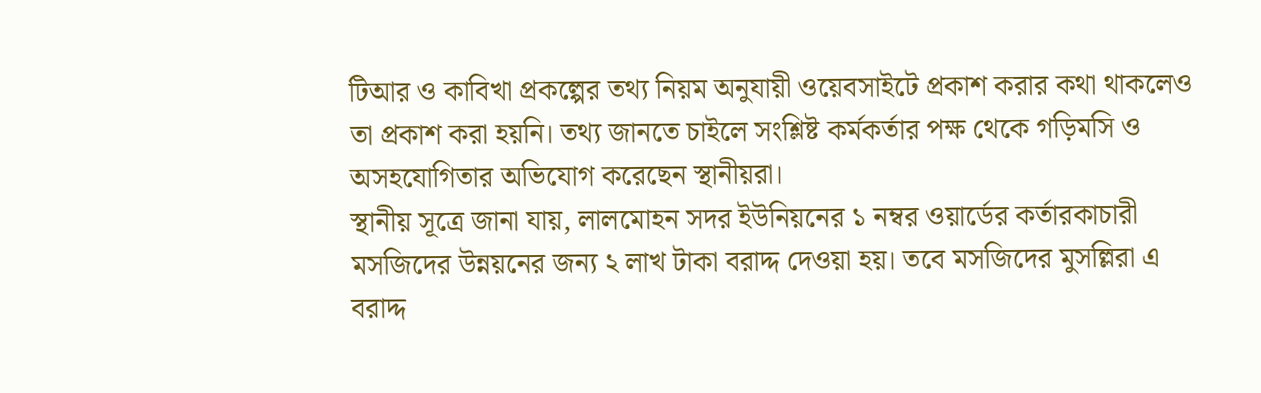টিআর ও কাবিখা প্রকল্পের তথ্য নিয়ম অনুযায়ী ওয়েবসাইটে প্রকাশ করার কথা থাকলেও তা প্রকাশ করা হয়নি। তথ্য জানতে চাইলে সংশ্লিষ্ট কর্মকর্তার পক্ষ থেকে গড়িমসি ও অসহযোগিতার অভিযোগ করেছেন স্থানীয়রা।
স্থানীয় সূত্রে জানা যায়, লালমোহন সদর ইউনিয়নের ১ নম্বর ওয়ার্ডের কর্তারকাচারী মসজিদের উন্নয়নের জন্য ২ লাখ টাকা বরাদ্দ দেওয়া হয়। তবে মসজিদের মুসল্লিরা এ বরাদ্দ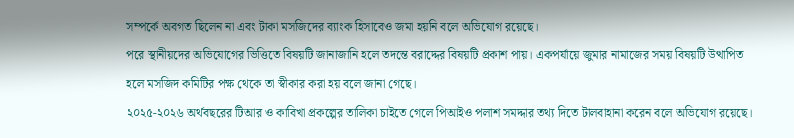সম্পর্কে অবগত ছিলেন না এবং টাকা মসজিদের ব্যাংক হিসাবেও জমা হয়নি বলে অভিযোগ রয়েছে।
পরে স্থানীয়দের অভিযোগের ভিত্তিতে বিষয়টি জানাজানি হলে তদন্তে বরাদ্দের বিষয়টি প্রকাশ পায়। একপর্যায়ে জুমার নামাজের সময় বিষয়টি উত্থাপিত হলে মসজিদ কমিটির পক্ষ থেকে তা স্বীকার করা হয় বলে জানা গেছে।
২০২৫-২০২৬ অর্থবছরের টিআর ও কাবিখা প্রকল্পের তালিকা চাইতে গেলে পিআইও পলাশ সমদ্দার তথ্য দিতে টালবাহানা করেন বলে অভিযোগ রয়েছে।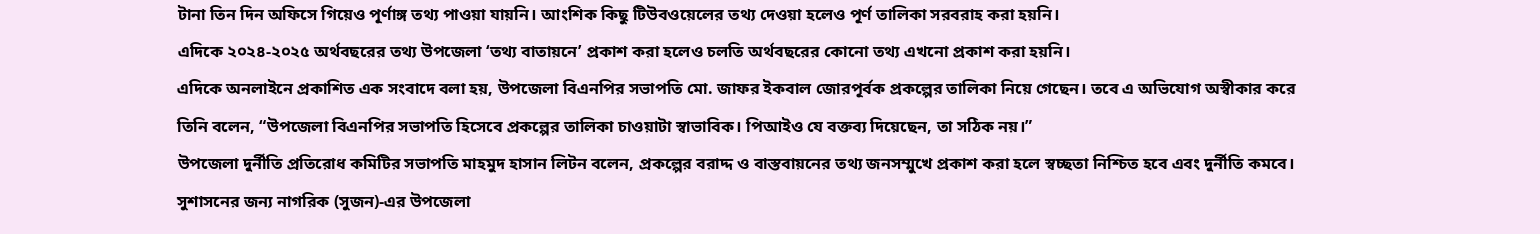টানা তিন দিন অফিসে গিয়েও পূর্ণাঙ্গ তথ্য পাওয়া যায়নি। আংশিক কিছু টিউবওয়েলের তথ্য দেওয়া হলেও পূর্ণ তালিকা সরবরাহ করা হয়নি।
এদিকে ২০২৪-২০২৫ অর্থবছরের তথ্য উপজেলা ‘তথ্য বাতায়নে’ প্রকাশ করা হলেও চলতি অর্থবছরের কোনো তথ্য এখনো প্রকাশ করা হয়নি।
এদিকে অনলাইনে প্রকাশিত এক সংবাদে বলা হয়, উপজেলা বিএনপির সভাপতি মো. জাফর ইকবাল জোরপূর্বক প্রকল্পের তালিকা নিয়ে গেছেন। তবে এ অভিযোগ অস্বীকার করে তিনি বলেন, “উপজেলা বিএনপির সভাপতি হিসেবে প্রকল্পের তালিকা চাওয়াটা স্বাভাবিক। পিআইও যে বক্তব্য দিয়েছেন, তা সঠিক নয়।”
উপজেলা দুর্নীতি প্রতিরোধ কমিটির সভাপতি মাহমুদ হাসান লিটন বলেন, প্রকল্পের বরাদ্দ ও বাস্তবায়নের তথ্য জনসম্মুখে প্রকাশ করা হলে স্বচ্ছতা নিশ্চিত হবে এবং দুর্নীতি কমবে।
সুশাসনের জন্য নাগরিক (সুজন)-এর উপজেলা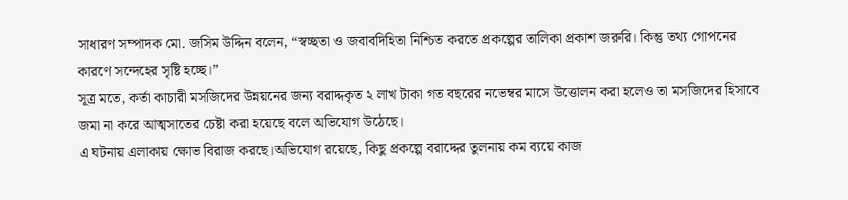সাধারণ সম্পাদক মো. জসিম উদ্দিন বলেন, “স্বচ্ছতা ও জবাবদিহিতা নিশ্চিত করতে প্রকল্পের তালিকা প্রকাশ জরুরি। কিন্তু তথ্য গোপনের কারণে সন্দেহের সৃষ্টি হচ্ছে।”
সূত্র মতে, কর্তা কাচারী মসজিদের উন্নয়নের জন্য বরাদ্দকৃত ২ লাখ টাকা গত বছরের নভেম্বর মাসে উত্তোলন করা হলেও তা মসজিদের হিসাবে জমা না করে আত্মসাতের চেষ্টা করা হয়েছে বলে অভিযোগ উঠেছে।
এ ঘটনায় এলাকায় ক্ষোভ বিরাজ করছে।অভিযোগ রয়েছে, কিছু প্রকল্পে বরাদ্দের তুলনায় কম ব্যয়ে কাজ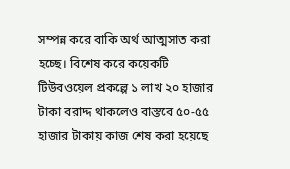সম্পন্ন করে বাকি অর্থ আত্মসাত করা হচ্ছে। বিশেষ করে কয়েকটি টিউবওয়েল প্রকল্পে ১ লাখ ২০ হাজার টাকা বরাদ্দ থাকলেও বাস্তবে ৫০-৫৫ হাজার টাকায় কাজ শেষ করা হয়েছে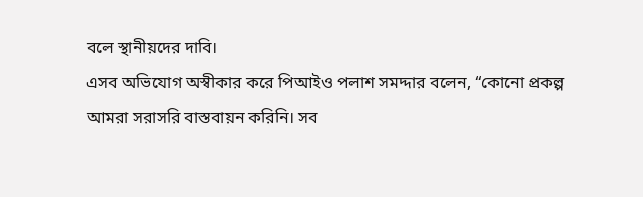বলে স্থানীয়দের দাবি।
এসব অভিযোগ অস্বীকার করে পিআইও পলাশ সমদ্দার বলেন, “কোনো প্রকল্প আমরা সরাসরি বাস্তবায়ন করিনি। সব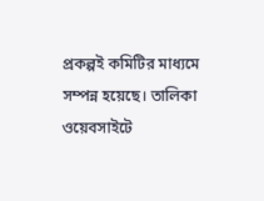প্রকল্পই কমিটির মাধ্যমে সম্পন্ন হয়েছে। তালিকা ওয়েবসাইটে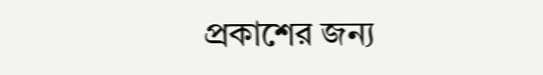প্রকাশের জন্য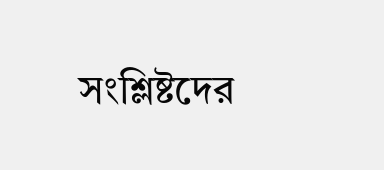সংশ্লিষ্টদের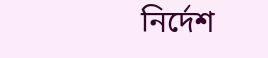নির্দেশ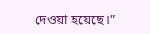দেওয়া হয়েছে।”